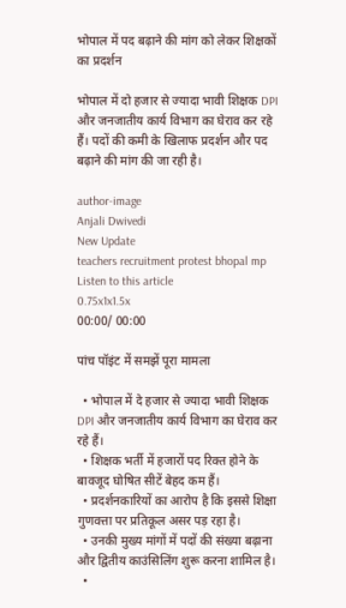भोपाल में पद बढ़ाने की मांग को लेकर शिक्षकों का प्रदर्शन

भोपाल में दो हजार से ज्यादा भावी शिक्षक DPI और जनजातीय कार्य विभाग का घेराव कर रहे हैं। पदों की कमी के खिलाफ प्रदर्शन और पद बढ़ाने की मांग की जा रही है।

author-image
Anjali Dwivedi
New Update
teachers recruitment protest bhopal mp
Listen to this article
0.75x1x1.5x
00:00/ 00:00

पांच पॉइंट में समझें पूरा मामला

  • भोपाल में दे हजार से ज्यादा भावी शिक्षक DPI और जनजातीय कार्य विभाग का घेराव कर रहे हैं।
  • शिक्षक भर्ती में हजारों पद रिक्त होने के बावजूद घोषित सीटें बेहद कम हैं।
  • प्रदर्शनकारियों का आरोप है कि इससे शिक्षा गुणवत्ता पर प्रतिकूल असर पड़ रहा है।
  • उनकी मुख्य मांगों में पदों की संख्या बढ़ाना और द्वितीय काउंसिलिंग शुरू करना शामिल है।
  •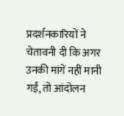प्रदर्शनकारियों ने चेतावनी दी कि अगर उनकी मांगें नहीं मानी गईं, तो आंदोलन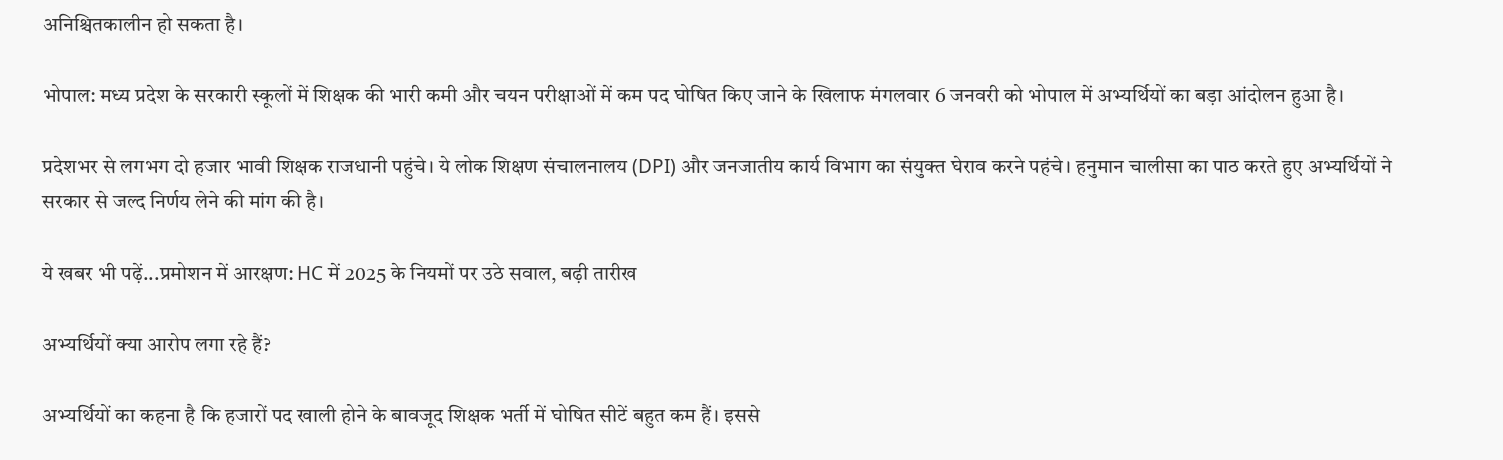अनिश्चितकालीन हो सकता है।

भोपाल: मध्य प्रदेश के सरकारी स्कूलों में शिक्षक की भारी कमी और चयन परीक्षाओं में कम पद घोषित किए जाने के खिलाफ मंगलवार 6 जनवरी को भोपाल में अभ्यर्थियों का बड़ा आंदोलन हुआ है।

प्रदेशभर से लगभग दो हजार भावी शिक्षक राजधानी पहुंचे। ये लोक शिक्षण संचालनालय (DPI) और जनजातीय कार्य विभाग का संयुक्त घेराव करने पहंचे। हनुमान चालीसा का पाठ करते हुए अभ्यर्थियों ने सरकार से जल्द निर्णय लेने की मांग की है।

ये खबर भी पढ़ें...प्रमोशन में आरक्षण: HC में 2025 के नियमों पर उठे सवाल, बढ़ी तारीख

अभ्यर्थियों क्या आरोप लगा रहे हैं?

अभ्यर्थियों का कहना है कि हजारों पद खाली होने के बावजूद शिक्षक भर्ती में घोषित सीटें बहुत कम हैं। इससे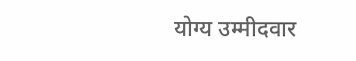योग्य उम्मीदवार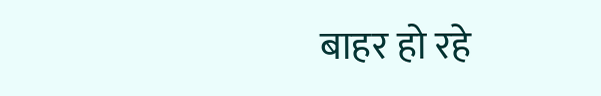बाहर हो रहे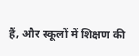हैं, और स्कूलों में शिक्षण की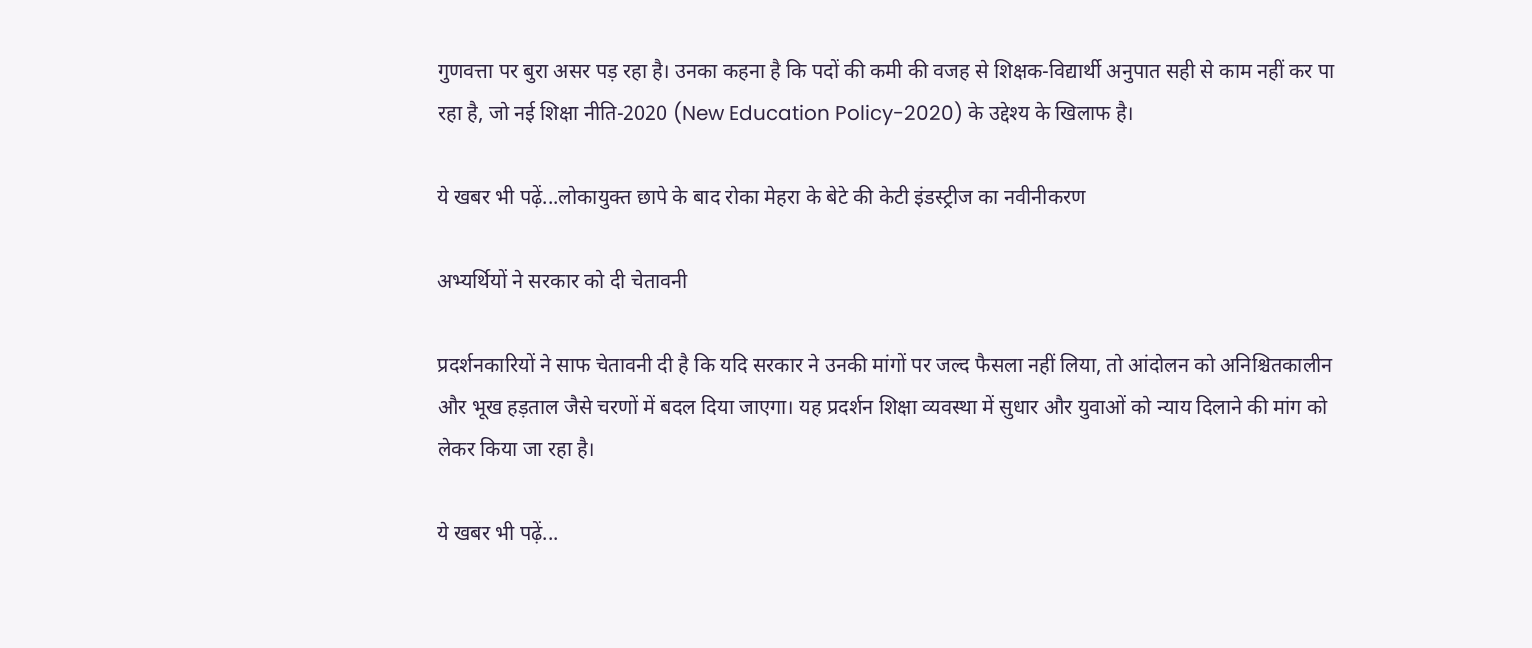गुणवत्ता पर बुरा असर पड़ रहा है। उनका कहना है कि पदों की कमी की वजह से शिक्षक-विद्यार्थी अनुपात सही से काम नहीं कर पा रहा है, जो नई शिक्षा नीति-2020 (New Education Policy-2020) के उद्देश्य के खिलाफ है।

ये खबर भी पढ़ें...लोकायुक्त छापे के बाद रोका मेहरा के बेटे की केटी इंडस्ट्रीज का नवीनीकरण

अभ्यर्थियों ने सरकार को दी चेतावनी

प्रदर्शनकारियों ने साफ चेतावनी दी है कि यदि सरकार ने उनकी मांगों पर जल्द फैसला नहीं लिया, तो आंदोलन को अनिश्चितकालीन और भूख हड़ताल जैसे चरणों में बदल दिया जाएगा। यह प्रदर्शन शिक्षा व्यवस्था में सुधार और युवाओं को न्याय दिलाने की मांग को लेकर किया जा रहा है।

ये खबर भी पढ़ें...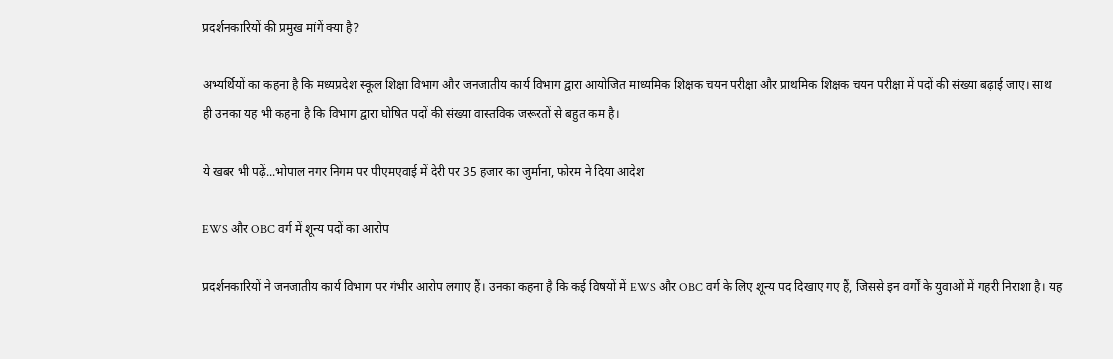प्रदर्शनकारियों की प्रमुख मांगें क्या है?

अभ्यर्थियों का कहना है कि मध्यप्रदेश स्कूल शिक्षा विभाग और जनजातीय कार्य विभाग द्वारा आयोजित माध्यमिक शिक्षक चयन परीक्षा और प्राथमिक शिक्षक चयन परीक्षा में पदों की संख्या बढ़ाई जाए। साथ ही उनका यह भी कहना है कि विभाग द्वारा घोषित पदों की संख्या वास्तविक जरूरतों से बहुत कम है।

ये खबर भी पढ़ें...भोपाल नगर निगम पर पीएमएवाई में देरी पर 35 हजार का जुर्माना, फोरम ने दिया आदेश

EWS और OBC वर्ग में शून्य पदों का आरोप

प्रदर्शनकारियों ने जनजातीय कार्य विभाग पर गंभीर आरोप लगाए हैं। उनका कहना है कि कई विषयों में EWS और OBC वर्ग के लिए शून्य पद दिखाए गए हैं, जिससे इन वर्गों के युवाओं में गहरी निराशा है। यह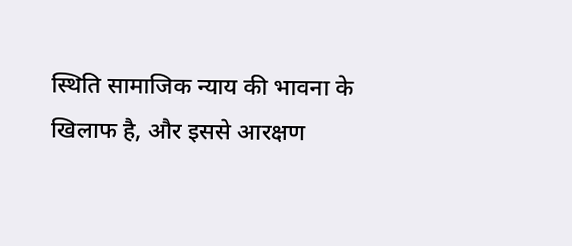स्थिति सामाजिक न्याय की भावना के खिलाफ है, और इससे आरक्षण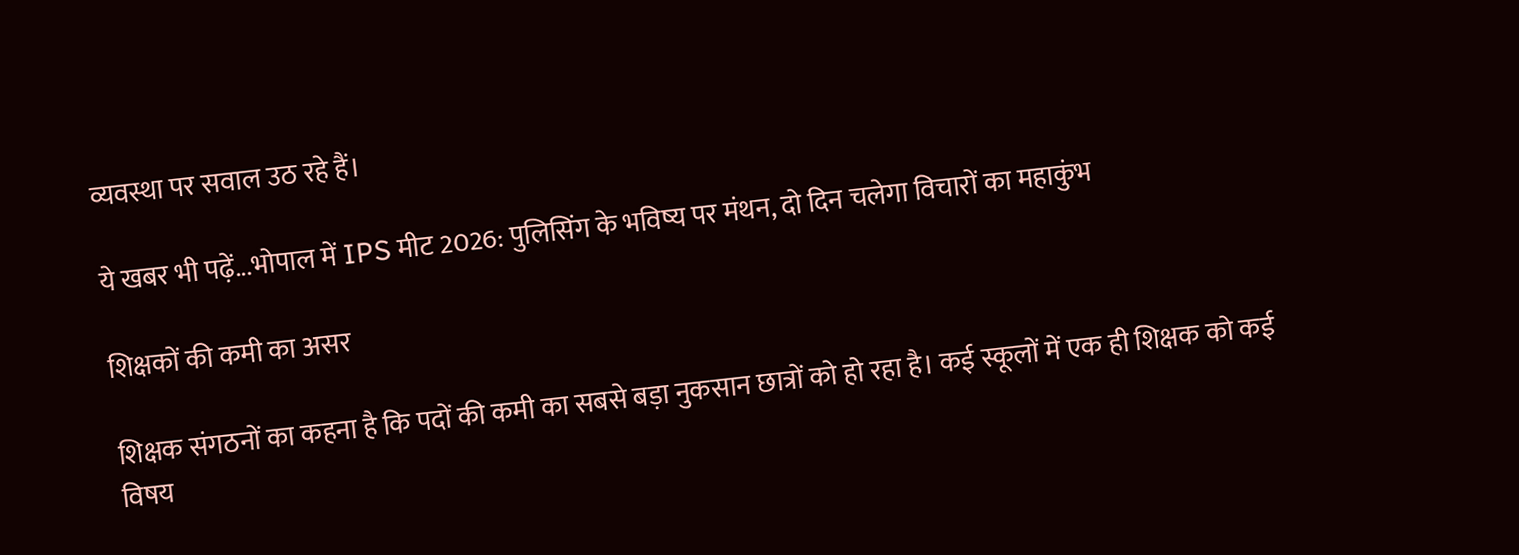व्यवस्था पर सवाल उठ रहे हैं।

ये खबर भी पढ़ें...भोपाल में IPS मीट 2026: पुलिसिंग के भविष्य पर मंथन, दो दिन चलेगा विचारों का महाकुंभ

शिक्षकों की कमी का असर

शिक्षक संगठनों का कहना है कि पदों की कमी का सबसे बड़ा नुकसान छात्रों को हो रहा है। कई स्कूलों में एक ही शिक्षक को कई विषय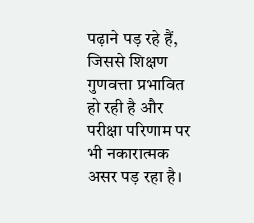पढ़ाने पड़ रहे हैं, जिससे शिक्षण गुणवत्ता प्रभावित हो रही है और परीक्षा परिणाम पर भी नकारात्मक असर पड़ रहा है।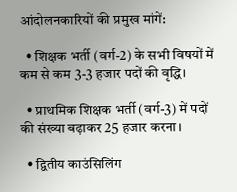आंदोलनकारियों की प्रमुख मांगें:

  • शिक्षक भर्ती (वर्ग-2) के सभी विषयों में कम से कम 3-3 हजार पदों की वृद्धि।

  • प्राथमिक शिक्षक भर्ती (वर्ग-3) में पदों की संख्या बढ़ाकर 25 हजार करना।

  • द्वितीय काउंसिलिंग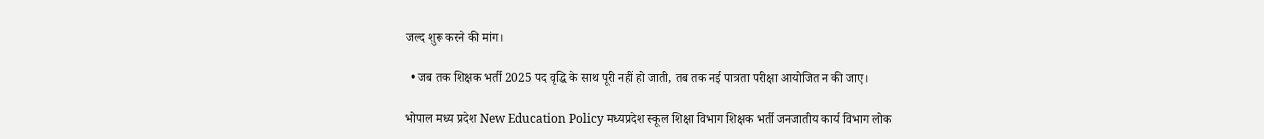जल्द शुरू करने की मांग।

  • जब तक शिक्षक भर्ती 2025 पद वृद्धि के साथ पूरी नहीं हो जाती, तब तक नई पात्रता परीक्षा आयोजित न की जाए।

भोपाल मध्य प्रदेश New Education Policy मध्यप्रदेश स्कूल शिक्षा विभाग शिक्षक भर्ती जनजातीय कार्य विभाग लोक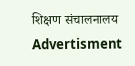शिक्षण संचालनालय
Advertisment